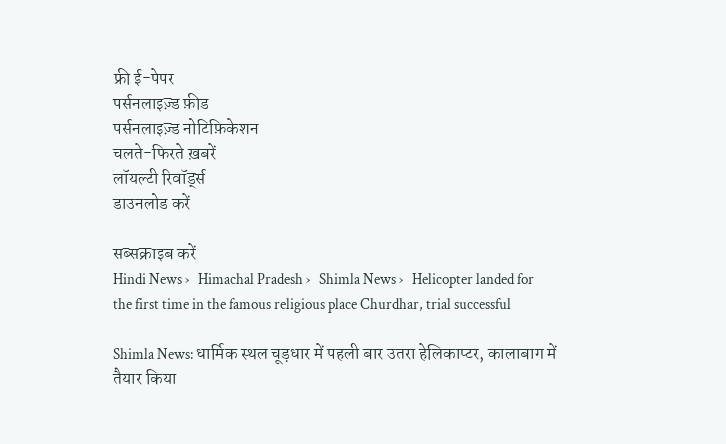फ्री ई-पेपर
पर्सनलाइज़्ड फ़ीड
पर्सनलाइज़्ड नोटिफ़िकेशन
चलते-फिरते ख़बरें
लॉयल्टी रिवॉर्ड्स
डाउनलोड करें

सब्सक्राइब करें
Hindi News ›   Himachal Pradesh ›   Shimla News ›   Helicopter landed for the first time in the famous religious place Churdhar, trial successful

Shimla News: धार्मिक स्थल चूड़धार में पहली बार उतरा हेलिकाप्टर, कालाबाग में तैयार किया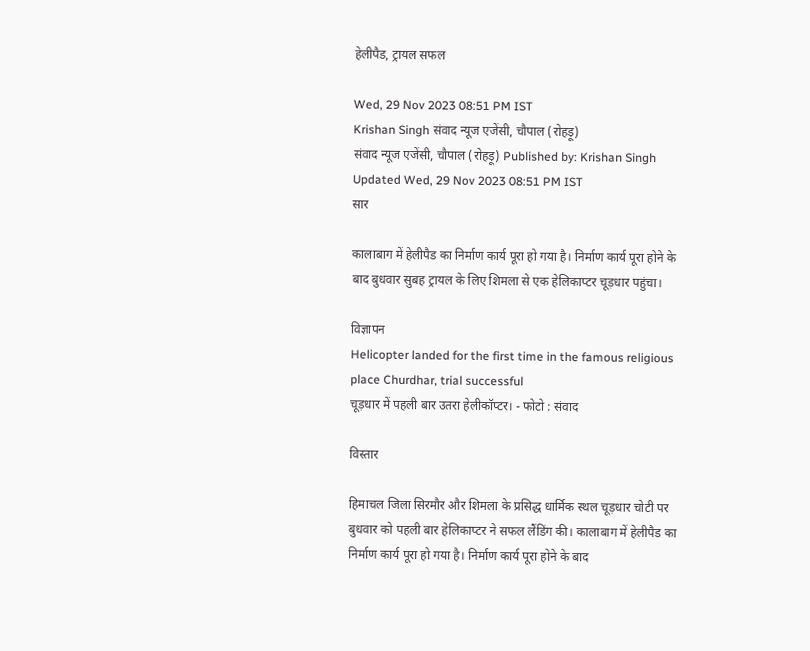हेलीपैड, ट्रायल सफल

Wed, 29 Nov 2023 08:51 PM IST
Krishan Singh संवाद न्यूज एजेंसी, चौपाल (रोहड़ू)
संवाद न्यूज एजेंसी, चौपाल (रोहड़ू) Published by: Krishan Singh Updated Wed, 29 Nov 2023 08:51 PM IST
सार

कालाबाग में हेलीपैड का निर्माण कार्य पूरा हो गया है। निर्माण कार्य पूरा होने के बाद बुधवार सुबह ट्रायल के लिए शिमला से एक हेलिकाप्टर चूड़धार पहुंचा।

विज्ञापन
Helicopter landed for the first time in the famous religious place Churdhar, trial successful
चूड़धार में पहली बार उतरा हेलीकॉप्टर। - फोटो : संवाद

विस्तार

हिमाचल जिला सिरमौर और शिमला के प्रसिद्ध धार्मिक स्थल चूड़धार चोटी पर बुधवार को पहली बार हेलिकाप्टर ने सफल लैंडिंग की। कालाबाग में हेलीपैड का निर्माण कार्य पूरा हो गया है। निर्माण कार्य पूरा होने के बाद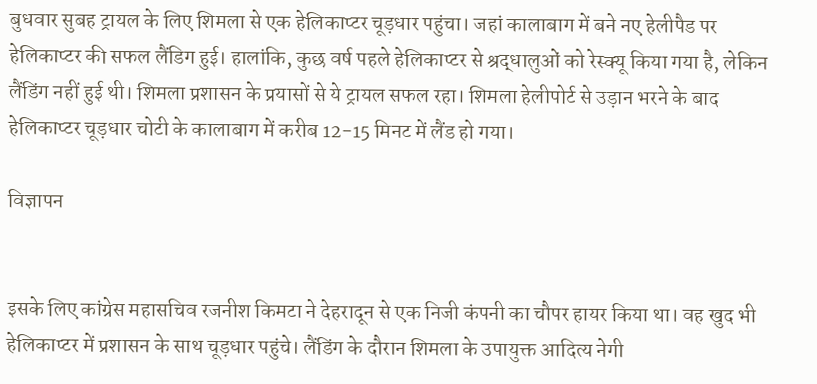बुधवार सुबह ट्रायल के लिए शिमला से एक हेलिकाप्टर चूड़धार पहुंचा। जहां कालाबाग में बने नए हेलीपैड पर हेलिकाप्टर की सफल लैंडिग हुई। हालांकि, कुछ वर्ष पहले हेलिकाप्टर से श्रद्धालुओं को रेस्क्यू किया गया है, लेकिन लैंडिंग नहीं हुई थी। शिमला प्रशासन के प्रयासों से ये ट्रायल सफल रहा। शिमला हेलीपोर्ट से उड़ान भरने के बाद हेलिकाप्टर चूड़धार चोटी के कालाबाग में करीब 12-15 मिनट में लैंड हो गया।

विज्ञापन


इसके लिए कांग्रेस महासचिव रजनीश किमटा ने देहरादून से एक निजी कंपनी का चौपर हायर किया था। वह खुद भी हेलिकाप्टर में प्रशासन के साथ चूड़धार पहुंचे। लैंडिंग के दौरान शिमला के उपायुक्त आदित्य नेगी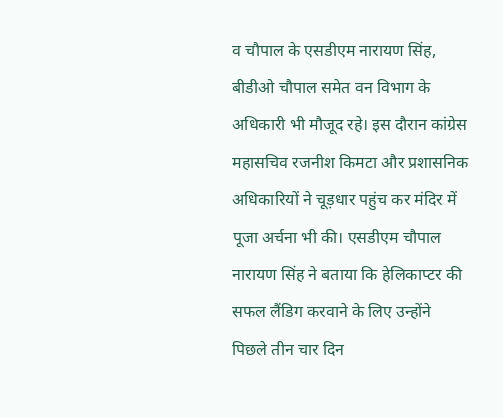व चौपाल के एसडीएम नारायण सिंह, बीडीओ चौपाल समेत वन विभाग के अधिकारी भी मौजूद रहे। इस दौरान कांग्रेस महासचिव रजनीश किमटा और प्रशासनिक अधिकारियों ने चूड़धार पहुंच कर मंदिर में पूजा अर्चना भी की। एसडीएम चौपाल नारायण सिंह ने बताया कि हेलिकाप्टर की सफल लैंडिग करवाने के लिए उन्होंने पिछले तीन चार दिन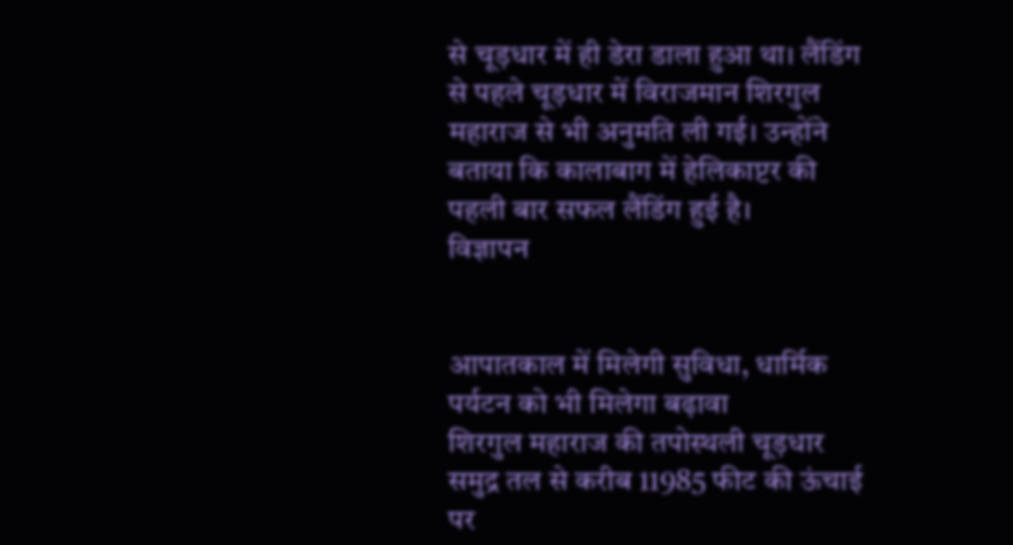से चूड़धार में ही डेरा डाला हुआ था। लैंडिंग से पहले चूड़धार में विराजमान शिरगुल महाराज से भी अनुमति ली गई। उन्होंने बताया कि कालाबाग में हेलिकाप्टर की पहली बार सफल लैंडिंग हुई है।
विज्ञापन


आपातकाल में मिलेगी सुविधा, धार्मिक पर्यटन को भी मिलेगा बढ़ावा
शिरगुल महाराज की तपोस्थली चूड़धार समुद्र तल से करीब 11985 फीट की ऊंचाई पर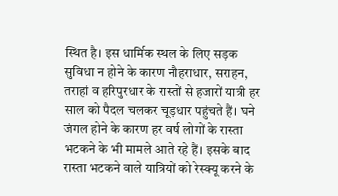स्थित है। इस धार्मिक स्थल के लिए सड़क सुविधा न होने के कारण नौहराधार, सराहन, तराहां व हरिपुरधार के रास्तों से हजारों यात्री हर साल को पैदल चलकर चूड़धार पहुंचते हैं। घने जंगल होने के कारण हर वर्ष लोगों के रास्ता भटकने के भी मामले आते रहे हैं। इसके बाद रास्ता भटकने वाले यात्रियों को रेस्क्यू करने के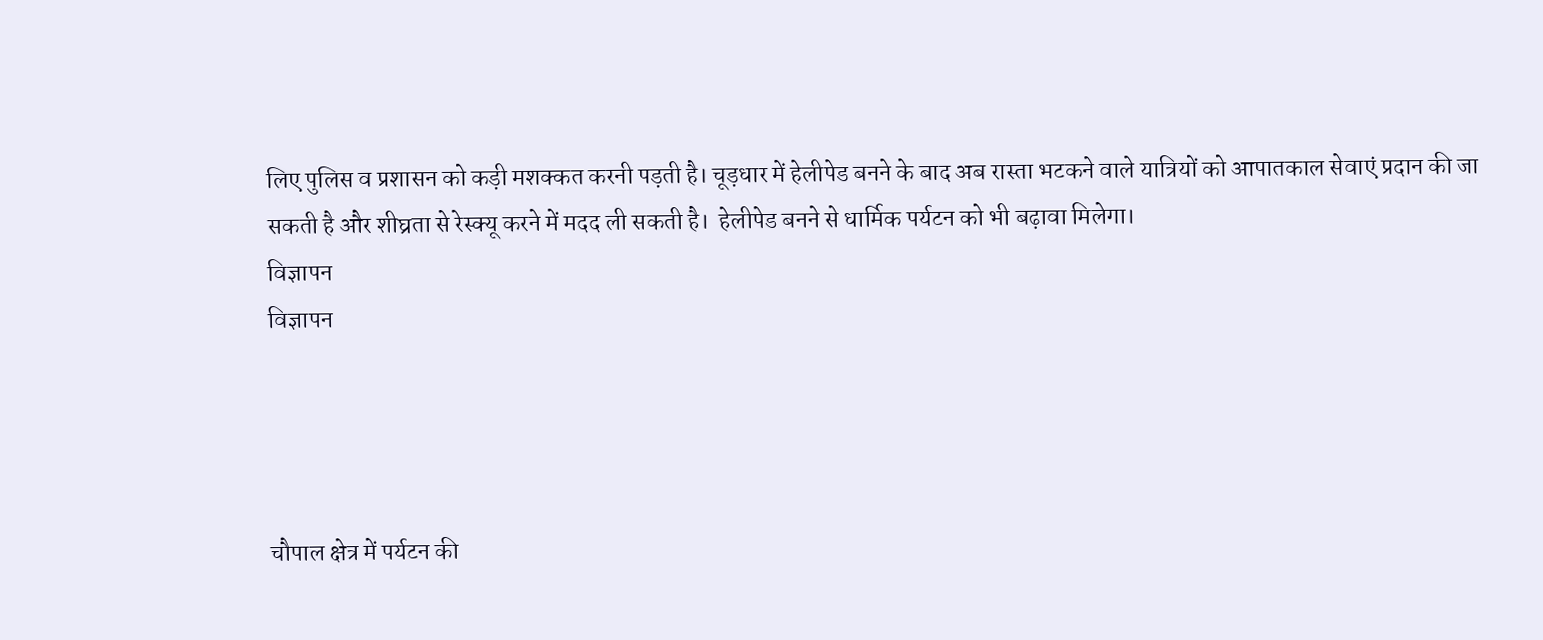लिए पुलिस व प्रशासन को कड़ी मशक्कत करनी पड़ती है। चूड़धार में हेलीपेड बनने के बाद अब रास्ता भटकने वाले यात्रियों को आपातकाल सेवाएं प्रदान की जा सकती है और शीघ्रता से रेस्क्यू करने में मदद ली सकती है।  हेलीपेड बनने से धार्मिक पर्यटन को भी बढ़ावा मिलेगा।
विज्ञापन
विज्ञापन




चौपाल क्षेत्र में पर्यटन की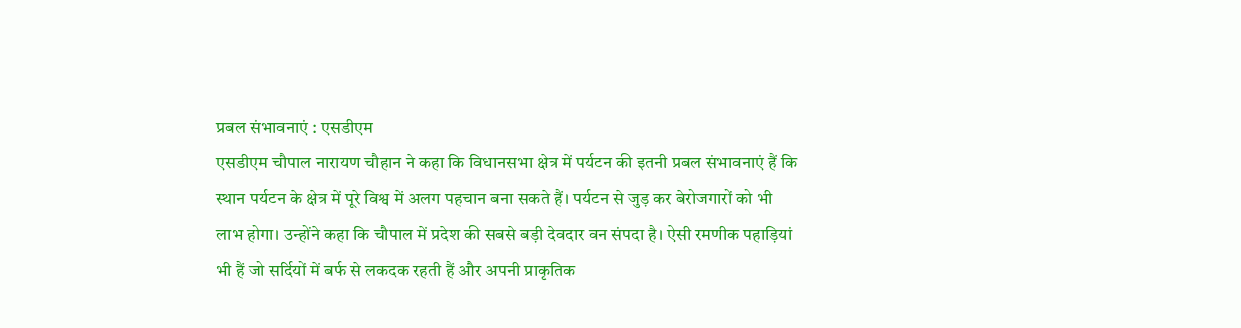प्रबल संभावनाएं : एसडीएम
एसडीएम चौपाल नारायण चौहान ने कहा कि विधानसभा क्षेत्र में पर्यटन की इतनी प्रबल संभावनाएं हैं कि स्थान पर्यटन के क्षेत्र में पूरे विश्व में अलग पहचान बना सकते हैं। पर्यटन से जुड़ कर बेरोजगारों को भी लाभ होगा। उन्होंने कहा कि चौपाल में प्रदेश की सबसे बड़ी देवदार वन संपदा है। ऐसी रमणीक पहाड़ियां भी हैं जो सर्दियों में बर्फ से लकदक रहती हैं और अपनी प्राकृतिक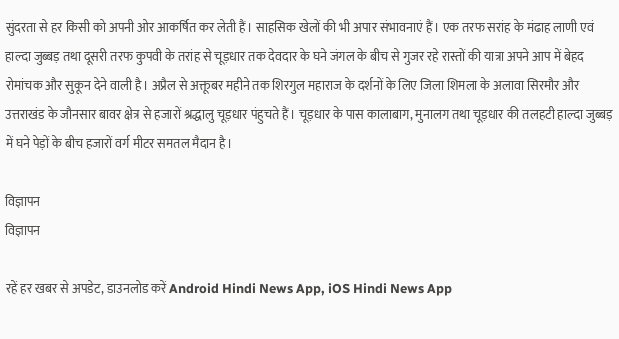सुंदरता से हर किसी को अपनी ओर आकर्षित कर लेती हैं। साहसिक खेलों की भी अपार संभावनाएं हैं। एक तरफ सरांह के मंढाह लाणी एवं हाल्दा जुब्बड़ तथा दूसरी तरफ कुपवी के तरांह से चूड़धार तक देवदार के घने जंगल के बीच से गुजर रहे रास्तों की यात्रा अपने आप में बेहद रोमांचक और सुकून देने वाली है। अप्रैल से अक्तूबर महीने तक शिरगुल महाराज के दर्शनों के लिए जिला शिमला के अलावा सिरमौर और उत्तराखंड के जौनसार बावर क्षेत्र से हजारों श्रद्धालु चूड़धार पंहुचते हैं। चूड़धार के पास कालाबाग, मुनालग तथा चूड़धार की तलहटी हाल्दा जुब्बड़ में घने पेड़ों के बीच हजारों वर्ग मीटर समतल मैदान है।

विज्ञापन
विज्ञापन

रहें हर खबर से अपडेट, डाउनलोड करें Android Hindi News App, iOS Hindi News App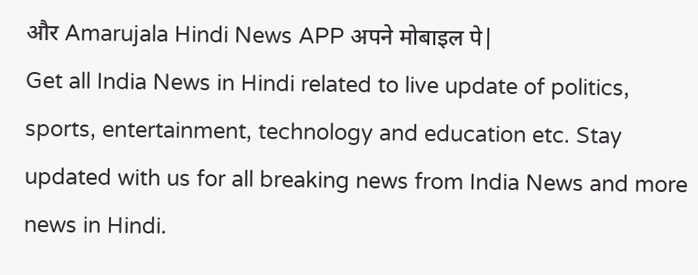और Amarujala Hindi News APP अपने मोबाइल पे|
Get all India News in Hindi related to live update of politics, sports, entertainment, technology and education etc. Stay updated with us for all breaking news from India News and more news in Hindi.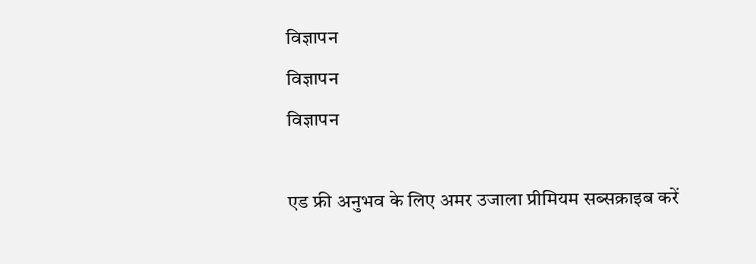विज्ञापन
विज्ञापन
विज्ञापन

एड फ्री अनुभव के लिए अमर उजाला प्रीमियम सब्सक्राइब करें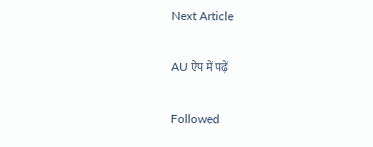Next Article

AU ऐप में पढ़ें

Followed